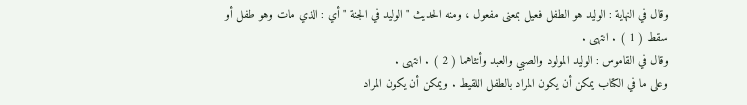وقال في النهاية : الوليد هو الطفل فعيل بمعنى مفعول ، ومنه الحديث " الوليد في الجنة " أي : الذي مات وهو طفل أو سقط ( 1 ) . انتهى .
وقال في القاموس : الوليد المولود والصبي والعبد وأنثاهما ( 2 ) . انتهى .
وعلى ما في الكتاب يمكن أن يكون المراد بالطفل اللقيط . ويمكن أن يكون المراد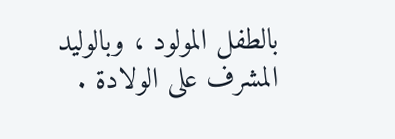بالطفل المولود ، وبالوليد المشرف على الولادة .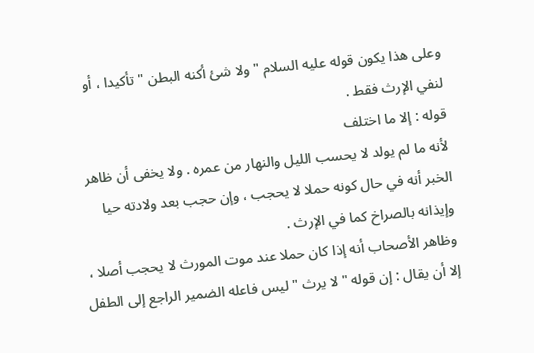وعلى هذا يكون قوله عليه السلام " ولا شئ أكنه البطن " تأكيدا ، أو لنفي الإرث فقط .
قوله : إلا ما اختلف
لأنه ما لم يولد لا يحسب الليل والنهار من عمره . ولا يخفى أن ظاهر الخبر أنه في حال كونه حملا لا يحجب ، وإن حجب بعد ولادته حيا وإيذانه بالصراخ كما في الإرث .
وظاهر الأصحاب أنه إذا كان حملا عند موت المورث لا يحجب أصلا ، إلا أن يقال : إن قوله " لا يرث " ليس فاعله الضمير الراجع إلى الطفل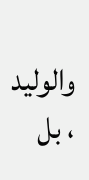والوليد ، بل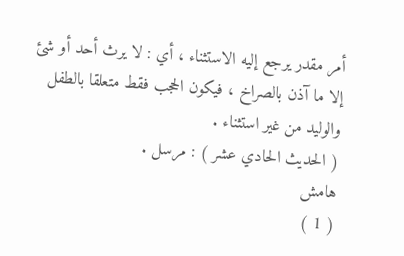أمر مقدر يرجع إليه الاستثناء ، أي : لا يرث أحد أو شئ إلا ما آذن بالصراخ ، فيكون الحجب فقط متعلقا بالطفل والوليد من غير استثناء .
( الحديث الحادي عشر ) : مرسل .
هامش
( 1 )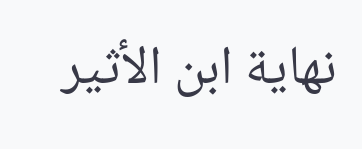نهاية ابن الأثير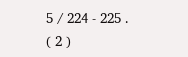5 / 224 - 225 .
( 2 )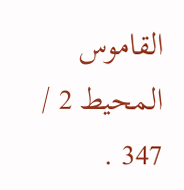القاموس المحيط 2 / 347 .